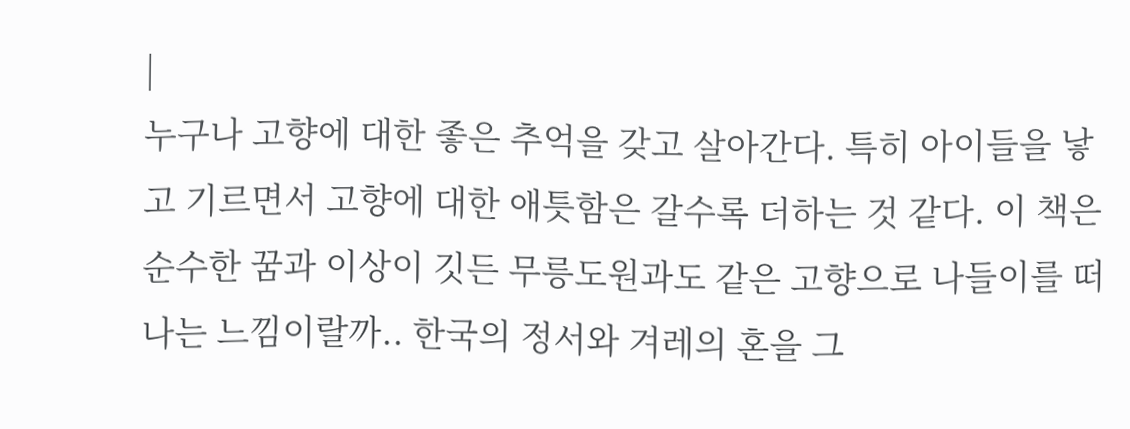|
누구나 고향에 대한 좋은 추억을 갖고 살아간다. 특히 아이들을 낳고 기르면서 고향에 대한 애틋함은 갈수록 더하는 것 같다. 이 책은 순수한 꿈과 이상이 깃든 무릉도원과도 같은 고향으로 나들이를 떠나는 느낌이랄까.. 한국의 정서와 겨레의 혼을 그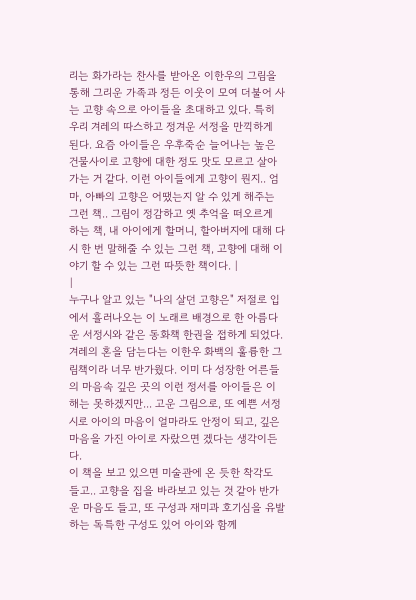리는 화가라는 찬사를 받아온 이한우의 그림을 통해 그리운 가족과 정든 이웃이 모여 더불어 사는 고향 속으로 아이들을 초대하고 있다. 특히 우리 겨레의 따스하고 정겨운 서정을 만끽하게 된다. 요즘 아이들은 우후죽순 늘어나는 높은 건물사이로 고향에 대한 정도 맛도 모르고 살아가는 거 같다. 이런 아이들에게 고향이 뭔지.. 엄마, 아빠의 고향은 어땠는지 알 수 있게 해주는 그런 책.. 그림이 정감하고 옛 추억을 떠오르게 하는 책, 내 아이에게 할머니, 할아버지에 대해 다시 한 번 말해줄 수 있는 그런 책, 고향에 대해 이야기 할 수 있는 그런 따뜻한 책이다. |
|
누구나 알고 있는 "나의 살던 고향은" 저절로 입에서 흘러나오는 이 노래르 배경으로 한 아름다운 서정시와 같은 동화책 한권을 접하게 되었다.
겨레의 혼을 담는다는 이한우 화백의 훌륭한 그림책이라 너무 반가웠다. 이미 다 성장한 어른들의 마음속 깊은 곳의 이런 정서를 아이들은 이해는 못하겠지만... 고운 그림으로, 또 예쁜 서정시로 아이의 마음이 얼마라도 안정이 되고, 깊은 마음을 가진 아이로 자랐으면 겠다는 생각이든다.
이 책을 보고 있으면 미술관에 온 듯한 착각도 들고.. 고향을 집을 바라보고 있는 것 같아 반가운 마음도 들고, 또 구성과 재미과 호기심을 유발하는 독특한 구성도 있어 아이와 함께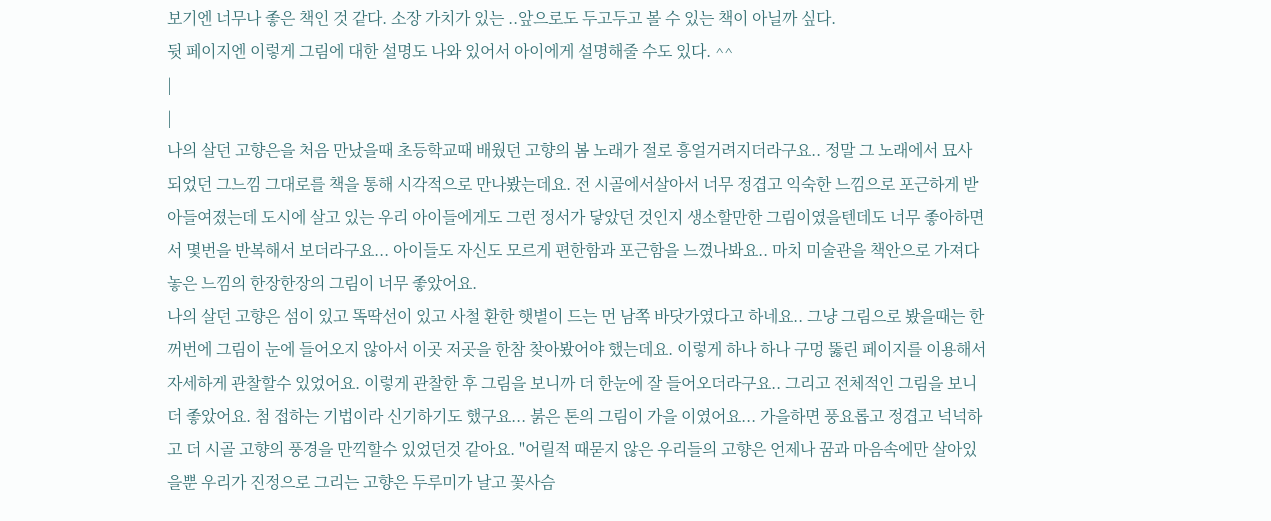보기엔 너무나 좋은 책인 것 같다. 소장 가치가 있는 ..앞으로도 두고두고 볼 수 있는 책이 아닐까 싶다.
뒷 페이지엔 이렇게 그림에 대한 설명도 나와 있어서 아이에게 설명해줄 수도 있다. ^^
|
|
나의 살던 고향은을 처음 만났을때 초등학교때 배웠던 고향의 봄 노래가 절로 흥얼거려지더라구요.. 정말 그 노래에서 묘사되었던 그느낌 그대로를 책을 통해 시각적으로 만나봤는데요. 전 시골에서살아서 너무 정겹고 익숙한 느낌으로 포근하게 받아들여졌는데 도시에 살고 있는 우리 아이들에게도 그런 정서가 닿았던 것인지 생소할만한 그림이였을텐데도 너무 좋아하면서 몇번을 반복해서 보더라구요... 아이들도 자신도 모르게 편한함과 포근함을 느꼈나봐요.. 마치 미술관을 책안으로 가져다 놓은 느낌의 한장한장의 그림이 너무 좋았어요.
나의 살던 고향은 섬이 있고 똑딱선이 있고 사철 환한 햇볕이 드는 먼 남쪽 바닷가였다고 하네요.. 그냥 그림으로 봤을때는 한꺼번에 그림이 눈에 들어오지 않아서 이곳 저곳을 한참 찾아봤어야 했는데요. 이렇게 하나 하나 구멍 뚫린 페이지를 이용해서 자세하게 관찰할수 있었어요. 이렇게 관찰한 후 그림을 보니까 더 한눈에 잘 들어오더라구요.. 그리고 전체적인 그림을 보니더 좋았어요. 첨 접하는 기법이라 신기하기도 했구요... 붉은 톤의 그림이 가을 이였어요... 가을하면 풍요롭고 정겹고 넉넉하고 더 시골 고향의 풍경을 만끽할수 있었던것 같아요. "어릴적 때묻지 않은 우리들의 고향은 언제나 꿈과 마음속에만 살아있을뿐 우리가 진정으로 그리는 고향은 두루미가 날고 꽃사슴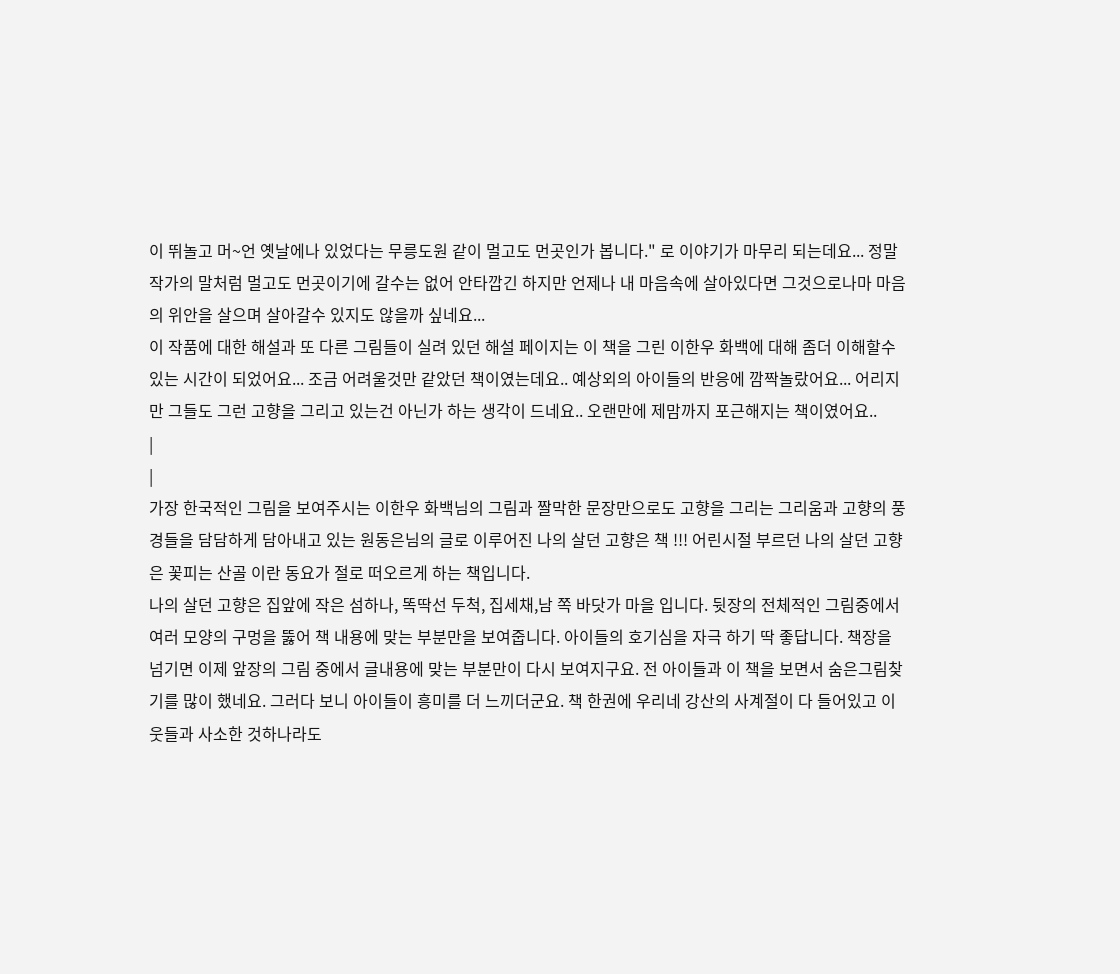이 뛰놀고 머~언 옛날에나 있었다는 무릉도원 같이 멀고도 먼곳인가 봅니다." 로 이야기가 마무리 되는데요... 정말 작가의 말처럼 멀고도 먼곳이기에 갈수는 없어 안타깝긴 하지만 언제나 내 마음속에 살아있다면 그것으로나마 마음의 위안을 살으며 살아갈수 있지도 않을까 싶네요...
이 작품에 대한 해설과 또 다른 그림들이 실려 있던 해설 페이지는 이 책을 그린 이한우 화백에 대해 좀더 이해할수 있는 시간이 되었어요... 조금 어려울것만 같았던 책이였는데요.. 예상외의 아이들의 반응에 깜짝놀랐어요... 어리지만 그들도 그런 고향을 그리고 있는건 아닌가 하는 생각이 드네요.. 오랜만에 제맘까지 포근해지는 책이였어요..
|
|
가장 한국적인 그림을 보여주시는 이한우 화백님의 그림과 짤막한 문장만으로도 고향을 그리는 그리움과 고향의 풍경들을 담담하게 담아내고 있는 원동은님의 글로 이루어진 나의 살던 고향은 책 !!! 어린시절 부르던 나의 살던 고향은 꽃피는 산골 이란 동요가 절로 떠오르게 하는 책입니다.
나의 살던 고향은 집앞에 작은 섬하나, 똑딱선 두척, 집세채,남 쪽 바닷가 마을 입니다. 뒷장의 전체적인 그림중에서 여러 모양의 구멍을 뚫어 책 내용에 맞는 부분만을 보여줍니다. 아이들의 호기심을 자극 하기 딱 좋답니다. 책장을 넘기면 이제 앞장의 그림 중에서 글내용에 맞는 부분만이 다시 보여지구요. 전 아이들과 이 책을 보면서 숨은그림찾기를 많이 했네요. 그러다 보니 아이들이 흥미를 더 느끼더군요. 책 한권에 우리네 강산의 사계절이 다 들어있고 이웃들과 사소한 것하나라도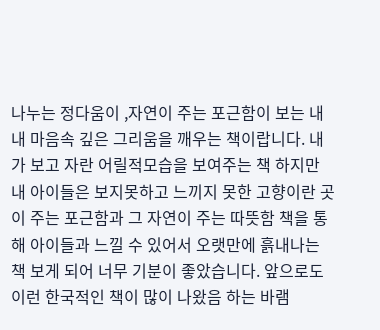나누는 정다움이 ,자연이 주는 포근함이 보는 내내 마음속 깊은 그리움을 깨우는 책이랍니다. 내가 보고 자란 어릴적모습을 보여주는 책 하지만 내 아이들은 보지못하고 느끼지 못한 고향이란 곳이 주는 포근함과 그 자연이 주는 따뜻함 책을 통해 아이들과 느낄 수 있어서 오랫만에 흙내나는 책 보게 되어 너무 기분이 좋았습니다. 앞으로도 이런 한국적인 책이 많이 나왔음 하는 바램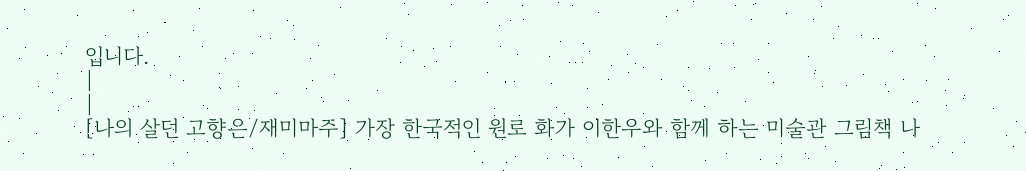입니다.
|
|
[나의 살던 고향은/재미마주] 가장 한국적인 원로 화가 이한우와 함께 하는 미술관 그림책 나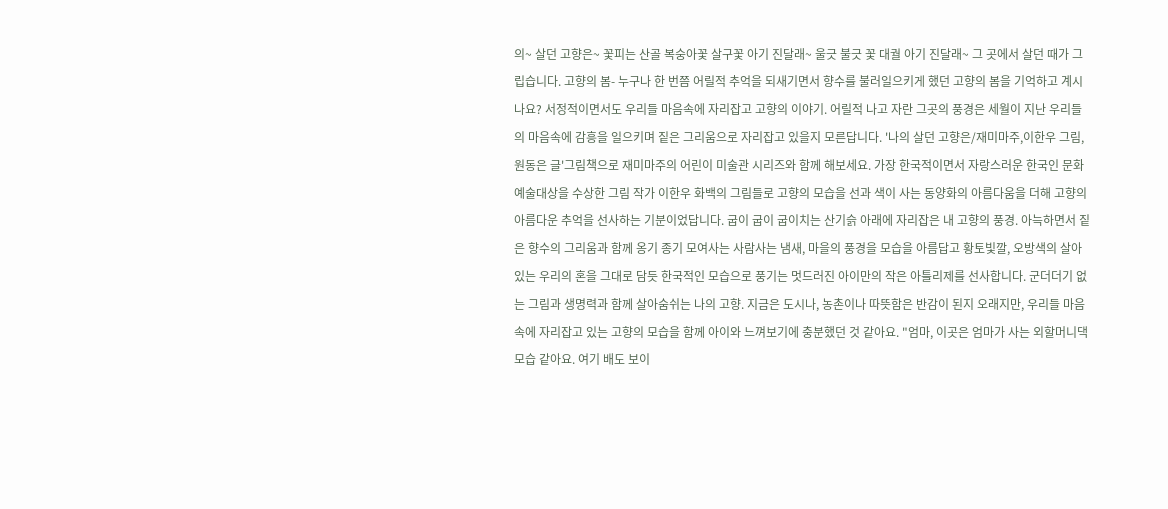의~ 살던 고향은~ 꽃피는 산골 복숭아꽃 살구꽃 아기 진달래~ 울긋 불긋 꽃 대궐 아기 진달래~ 그 곳에서 살던 때가 그립습니다. 고향의 봄- 누구나 한 번쯤 어릴적 추억을 되새기면서 향수를 불러일으키게 했던 고향의 봄을 기억하고 계시나요? 서정적이면서도 우리들 마음속에 자리잡고 고향의 이야기. 어릴적 나고 자란 그곳의 풍경은 세월이 지난 우리들의 마음속에 감흥을 일으키며 짙은 그리움으로 자리잡고 있을지 모른답니다. '나의 살던 고향은/재미마주,이한우 그림, 원동은 글'그림책으로 재미마주의 어린이 미술관 시리즈와 함께 해보세요. 가장 한국적이면서 자랑스러운 한국인 문화예술대상을 수상한 그림 작가 이한우 화백의 그림들로 고향의 모습을 선과 색이 사는 동양화의 아름다움을 더해 고향의 아름다운 추억을 선사하는 기분이었답니다. 굽이 굽이 굽이치는 산기슭 아래에 자리잡은 내 고향의 풍경. 아늑하면서 짙은 향수의 그리움과 함께 옹기 종기 모여사는 사람사는 냄새, 마을의 풍경을 모습을 아름답고 황토빛깔, 오방색의 살아있는 우리의 혼을 그대로 담듯 한국적인 모습으로 풍기는 멋드러진 아이만의 작은 아틀리제를 선사합니다. 군더더기 없는 그림과 생명력과 함께 살아숨쉬는 나의 고향. 지금은 도시나, 농촌이나 따뜻함은 반감이 된지 오래지만, 우리들 마음속에 자리잡고 있는 고향의 모습을 함께 아이와 느껴보기에 충분했던 것 같아요. "엄마, 이곳은 엄마가 사는 외할머니댁 모습 같아요. 여기 배도 보이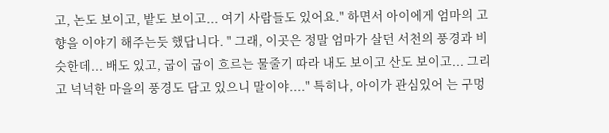고, 논도 보이고, 밭도 보이고... 여기 사람들도 있어요." 하면서 아이에게 엄마의 고향을 이야기 해주는듯 했답니다. " 그래, 이곳은 정말 엄마가 살던 서천의 풍경과 비슷한데... 배도 있고, 굽이 굽이 흐르는 물줄기 따라 내도 보이고 산도 보이고... 그리고 넉넉한 마을의 풍경도 담고 있으니 말이야...." 특히나, 아이가 관심있어 는 구멍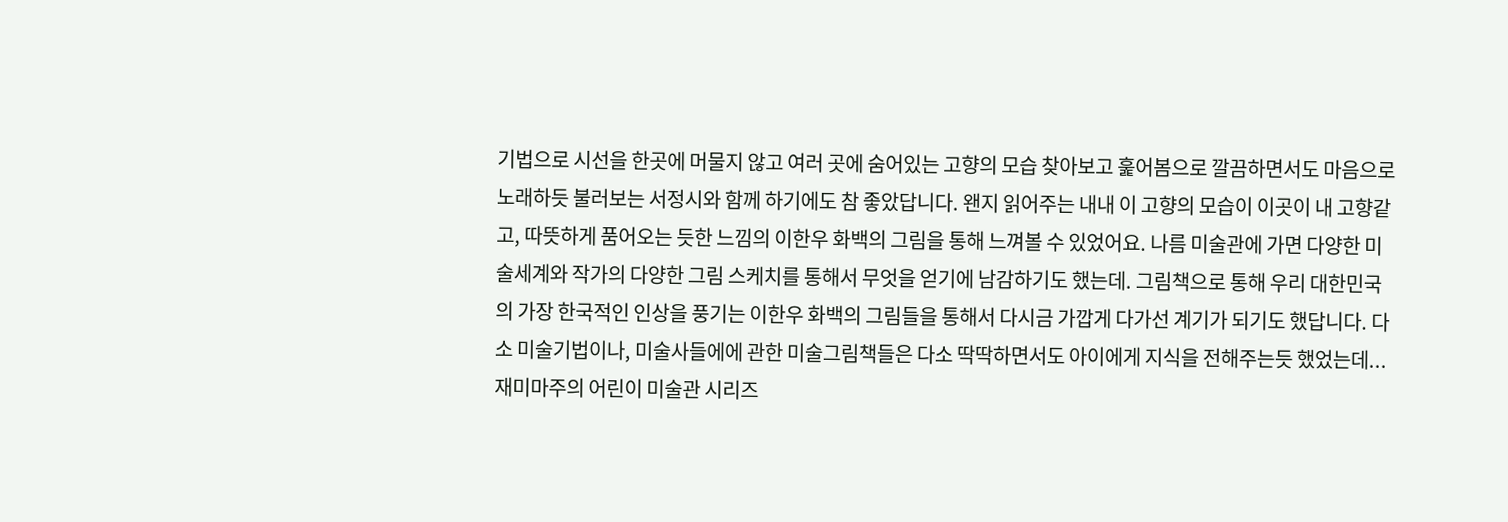기법으로 시선을 한곳에 머물지 않고 여러 곳에 숨어있는 고향의 모습 찾아보고 훑어봄으로 깔끔하면서도 마음으로 노래하듯 불러보는 서정시와 함께 하기에도 참 좋았답니다. 왠지 읽어주는 내내 이 고향의 모습이 이곳이 내 고향같고, 따뜻하게 품어오는 듯한 느낌의 이한우 화백의 그림을 통해 느껴볼 수 있었어요. 나름 미술관에 가면 다양한 미술세계와 작가의 다양한 그림 스케치를 통해서 무엇을 얻기에 남감하기도 했는데. 그림책으로 통해 우리 대한민국의 가장 한국적인 인상을 풍기는 이한우 화백의 그림들을 통해서 다시금 가깝게 다가선 계기가 되기도 했답니다. 다소 미술기법이나, 미술사들에에 관한 미술그림책들은 다소 딱딱하면서도 아이에게 지식을 전해주는듯 했었는데... 재미마주의 어린이 미술관 시리즈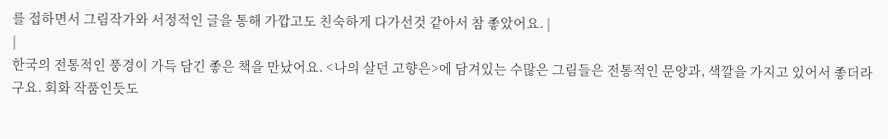를 접하면서 그림작가와 서정적인 글을 통해 가깝고도 친숙하게 다가선것 같아서 참 좋았어요. |
|
한국의 전통적인 풍경이 가득 담긴 좋은 책을 만났어요. <나의 살던 고향은>에 담겨있는 수많은 그림들은 전통적인 문양과, 색깔을 가지고 있어서 좋더라구요. 회화 작품인듯도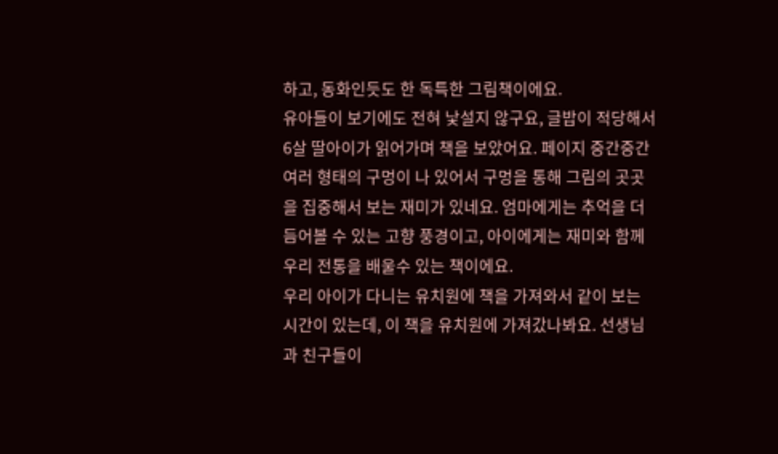하고, 동화인듯도 한 독특한 그림책이에요.
유아들이 보기에도 전혀 낯설지 않구요, 글밥이 적당해서 6살 딸아이가 읽어가며 책을 보았어요. 페이지 중간중간 여러 형태의 구멍이 나 있어서 구멍을 통해 그림의 곳곳을 집중해서 보는 재미가 있네요. 엄마에게는 추억을 더듬어볼 수 있는 고향 풍경이고, 아이에게는 재미와 함께 우리 전통을 배울수 있는 책이에요.
우리 아이가 다니는 유치원에 책을 가져와서 같이 보는 시간이 있는데, 이 책을 유치원에 가져갔나봐요. 선생님과 친구들이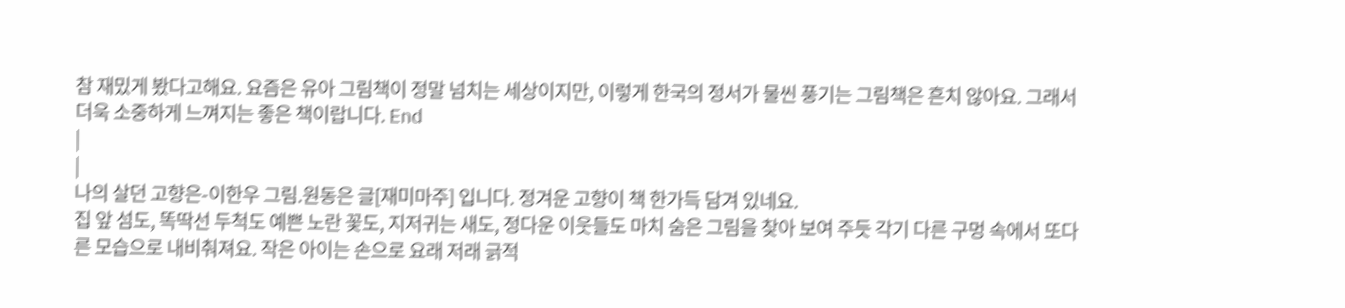참 재밌게 봤다고해요. 요즘은 유아 그림책이 정말 넘치는 세상이지만, 이렇게 한국의 정서가 물씬 풍기는 그림책은 흔치 않아요. 그래서 더욱 소중하게 느껴지는 좋은 책이랍니다. End
|
|
나의 살던 고향은-이한우 그림.원동은 글[재미마주] 입니다. 정겨운 고향이 책 한가득 담겨 있네요.
집 앞 섬도, 똑딱선 두척도 예쁜 노란 꽃도, 지저귀는 새도, 정다운 이웃들도 마치 숨은 그림을 찾아 보여 주듯 각기 다른 구멍 속에서 또다른 모습으로 내비춰져요. 작은 아이는 손으로 요래 저래 긁적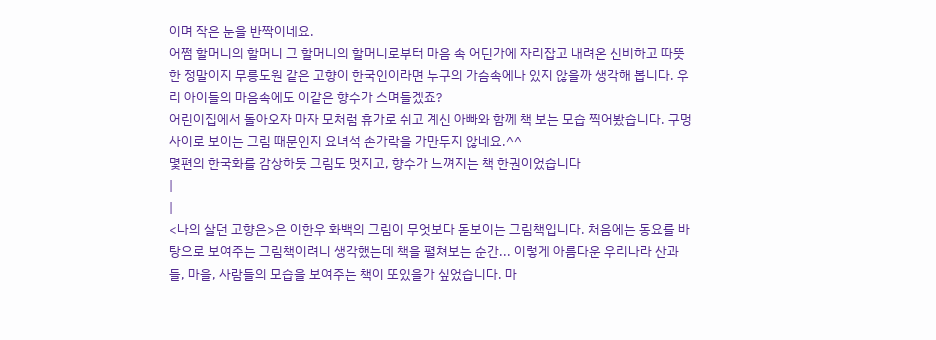이며 작은 눈을 반짝이네요.
어쩜 할머니의 할머니 그 할머니의 할머니로부터 마음 속 어딘가에 자리잡고 내려온 신비하고 따뜻한 정말이지 무릉도원 같은 고향이 한국인이라면 누구의 가슴속에나 있지 않을까 생각해 봅니다. 우리 아이들의 마음속에도 이같은 향수가 스며들겠죠?
어린이집에서 돌아오자 마자 모처럼 휴가로 쉬고 계신 아빠와 함께 책 보는 모습 찍어봤습니다. 구멍 사이로 보이는 그림 때문인지 요녀석 손가락을 가만두지 않네요.^^
몇편의 한국화를 감상하듯 그림도 멋지고, 향수가 느껴지는 책 한권이었습니다
|
|
<나의 살던 고향은>은 이한우 화백의 그림이 무엇보다 돋보이는 그림책입니다. 처음에는 동요를 바탕으로 보여주는 그림책이려니 생각했는데 책을 펼쳐보는 순간... 이렇게 아름다운 우리나라 산과 들, 마을, 사람들의 모습을 보여주는 책이 또있을가 싶었습니다. 마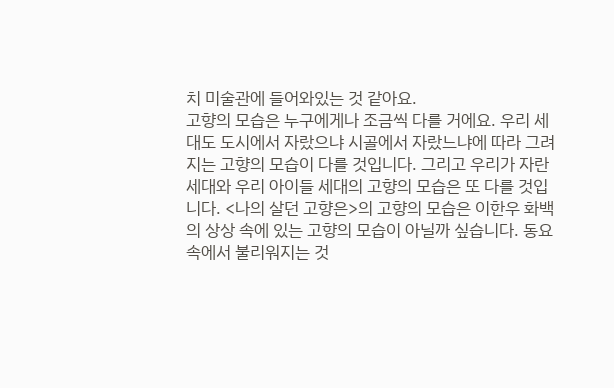치 미술관에 들어와있는 것 같아요.
고향의 모습은 누구에게나 조금씩 다를 거에요. 우리 세대도 도시에서 자랐으냐 시골에서 자랐느냐에 따라 그려지는 고향의 모습이 다를 것입니다. 그리고 우리가 자란 세대와 우리 아이들 세대의 고향의 모습은 또 다를 것입니다. <나의 살던 고향은>의 고향의 모습은 이한우 화백의 상상 속에 있는 고향의 모습이 아닐까 싶습니다. 동요속에서 불리워지는 것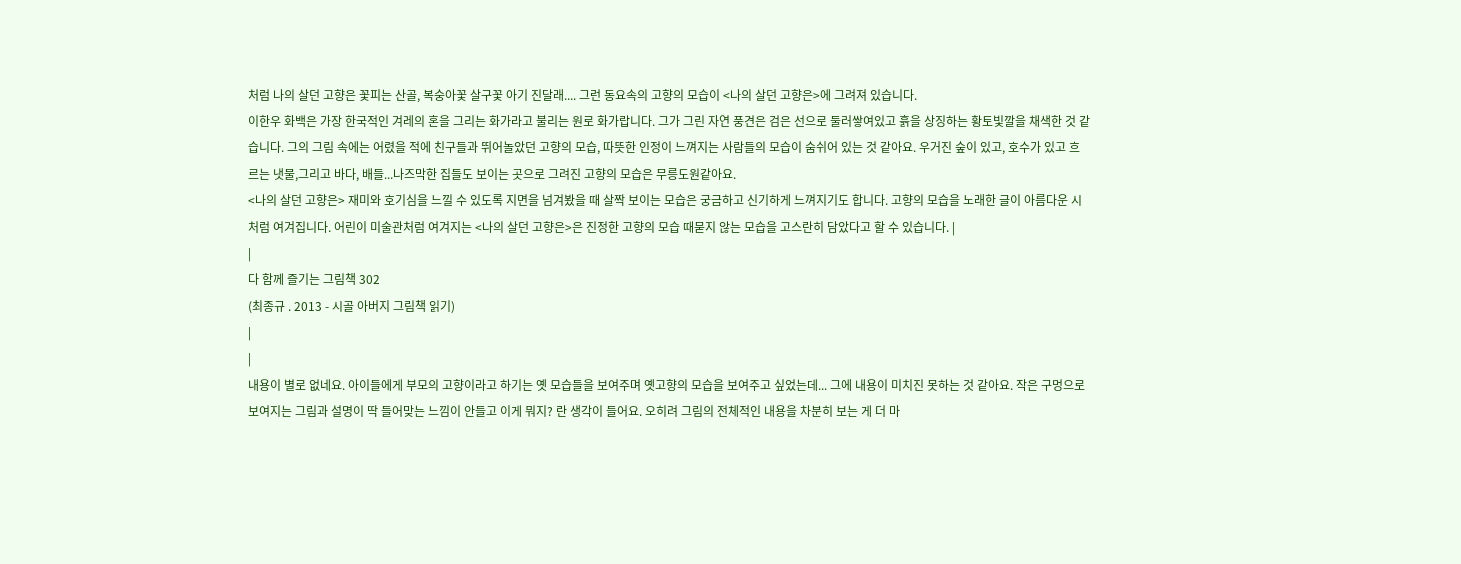처럼 나의 살던 고향은 꽃피는 산골, 복숭아꽃 살구꽃 아기 진달래.... 그런 동요속의 고향의 모습이 <나의 살던 고향은>에 그려져 있습니다.
이한우 화백은 가장 한국적인 겨레의 혼을 그리는 화가라고 불리는 원로 화가랍니다. 그가 그린 자연 풍견은 검은 선으로 둘러쌓여있고 흙을 상징하는 황토빛깔을 채색한 것 같습니다. 그의 그림 속에는 어렸을 적에 친구들과 뛰어놀았던 고향의 모습, 따뜻한 인정이 느껴지는 사람들의 모습이 숨쉬어 있는 것 같아요. 우거진 숲이 있고, 호수가 있고 흐르는 냇물,그리고 바다, 배들...나즈막한 집들도 보이는 곳으로 그려진 고향의 모습은 무릉도원같아요.
<나의 살던 고향은> 재미와 호기심을 느낄 수 있도록 지면을 넘겨봤을 때 살짝 보이는 모습은 궁금하고 신기하게 느껴지기도 합니다. 고향의 모습을 노래한 글이 아름다운 시처럼 여겨집니다. 어린이 미술관처럼 여겨지는 <나의 살던 고향은>은 진정한 고향의 모습 때묻지 않는 모습을 고스란히 담았다고 할 수 있습니다. |
|
다 함께 즐기는 그림책 302
(최종규 . 2013 - 시골 아버지 그림책 읽기)
|
|
내용이 별로 없네요. 아이들에게 부모의 고향이라고 하기는 옛 모습들을 보여주며 옛고향의 모습을 보여주고 싶었는데... 그에 내용이 미치진 못하는 것 같아요. 작은 구멍으로 보여지는 그림과 설명이 딱 들어맞는 느낌이 안들고 이게 뭐지? 란 생각이 들어요. 오히려 그림의 전체적인 내용을 차분히 보는 게 더 마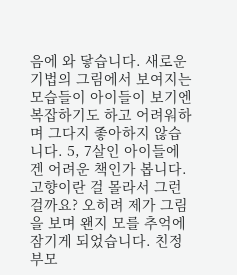음에 와 닿습니다. 새로운 기법의 그림에서 보여지는 모습들이 아이들이 보기엔 복잡하기도 하고 어려워하며 그다지 좋아하지 않습니다. 5, 7살인 아이들에겐 어려운 책인가 봅니다. 고향이란 걸 몰라서 그런 걸까요? 오히려 제가 그림을 보며 왠지 모를 추억에 잠기게 되었습니다. 친정부모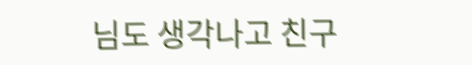님도 생각나고 친구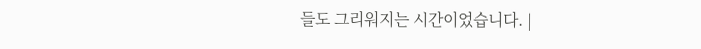들도 그리워지는 시간이었습니다. |